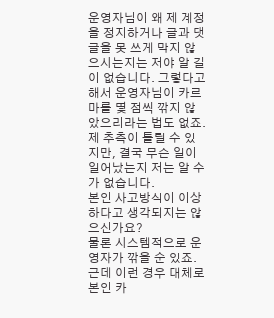운영자님이 왜 제 계정을 정지하거나 글과 댓글을 못 쓰게 막지 않으시는지는 저야 알 길이 없습니다. 그렇다고 해서 운영자님이 카르마를 몇 점씩 깎지 않았으리라는 법도 없죠. 제 추측이 틀릴 수 있지만, 결국 무슨 일이 일어났는지 저는 알 수가 없습니다.
본인 사고방식이 이상하다고 생각되지는 않으신가요?
물론 시스템적으로 운영자가 깎을 순 있죠.
근데 이런 경우 대체로 본인 카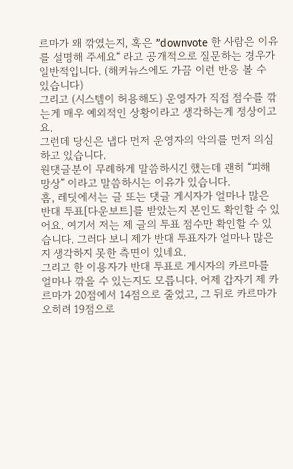르마가 왜 깎였는지, 혹은 ”downvote 한 사람은 이유를 설명해 주세요“ 라고 공개적으로 질문하는 경우가 일반적입니다. (해커뉴스에도 가끔 이런 반응 볼 수 있습니다)
그리고 (시스템이 허용해도) 운영자가 직접 점수를 깎는게 매우 예외적인 상황이라고 생각하는게 정상이고요.
그런데 당신은 냅다 먼저 운영자의 악의를 먼저 의심하고 있습니다.
원댓글분이 무례하게 말씀하시긴 했는데 괜히 “피해망상” 이라고 말씀하시는 이유가 있습니다.
흠, 레딧에서는 글 또는 댓글 게시자가 얼마나 많은 반대 투표[다운보트]를 받았는지 본인도 확인할 수 있어요. 여기서 저는 제 글의 투표 점수만 확인할 수 있습니다. 그러다 보니 제가 반대 투표자가 얼마나 많은지 생각하지 못한 측면이 있네요.
그리고 한 이용자가 반대 투표로 게시자의 카르마를 얼마나 깎을 수 있는지도 모릅니다. 어제 갑자기 제 카르마가 20점에서 14점으로 줄었고, 그 뒤로 카르마가 오히려 19점으로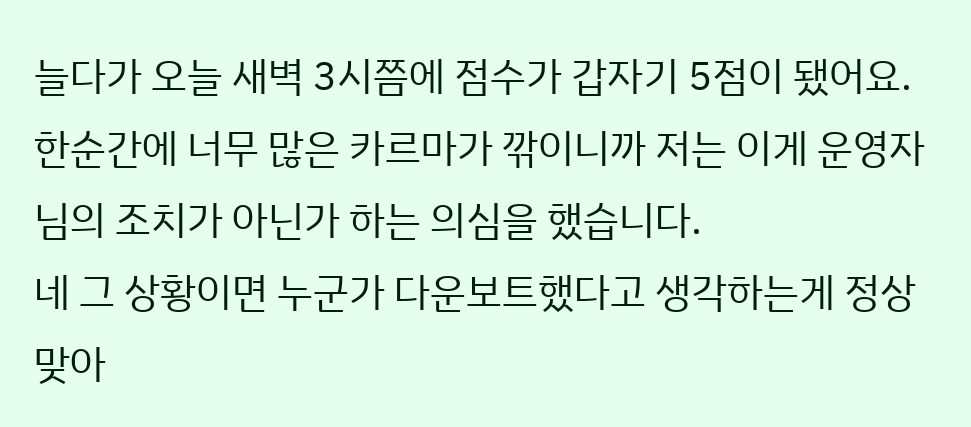늘다가 오늘 새벽 3시쯤에 점수가 갑자기 5점이 됐어요. 한순간에 너무 많은 카르마가 깎이니까 저는 이게 운영자님의 조치가 아닌가 하는 의심을 했습니다.
네 그 상황이면 누군가 다운보트했다고 생각하는게 정상 맞아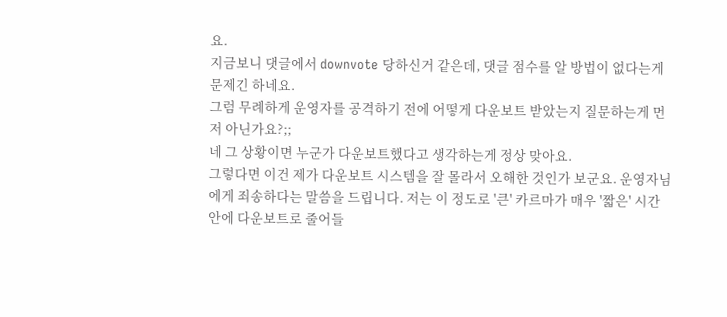요.
지금보니 댓글에서 downvote 당하신거 같은데, 댓글 점수를 알 방법이 없다는게 문제긴 하네요.
그럼 무례하게 운영자를 공격하기 전에 어떻게 다운보트 받았는지 질문하는게 먼저 아닌가요?;;
네 그 상황이면 누군가 다운보트했다고 생각하는게 정상 맞아요.
그렇다면 이건 제가 다운보트 시스템을 잘 몰라서 오해한 것인가 보군요. 운영자님에게 죄송하다는 말씀을 드립니다. 저는 이 정도로 '큰' 카르마가 매우 '짧은' 시간 안에 다운보트로 줄어들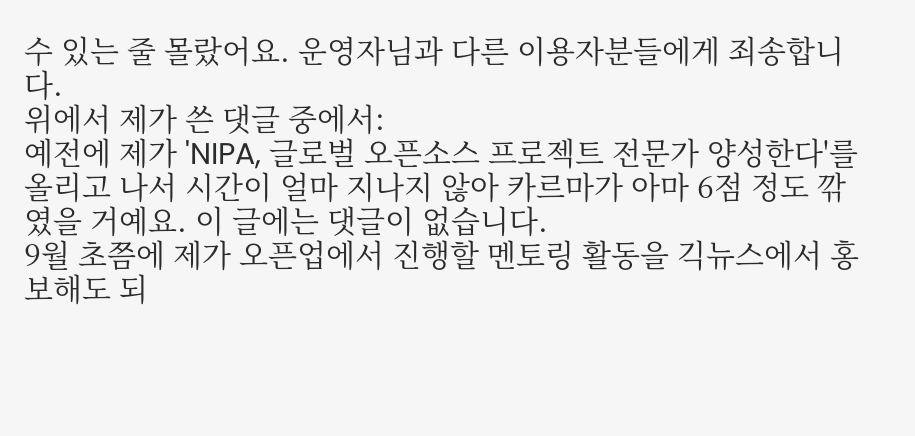수 있는 줄 몰랐어요. 운영자님과 다른 이용자분들에게 죄송합니다.
위에서 제가 쓴 댓글 중에서:
예전에 제가 'NIPA, 글로벌 오픈소스 프로젝트 전문가 양성한다'를 올리고 나서 시간이 얼마 지나지 않아 카르마가 아마 6점 정도 깎였을 거예요. 이 글에는 댓글이 없습니다.
9월 초쯤에 제가 오픈업에서 진행할 멘토링 활동을 긱뉴스에서 홍보해도 되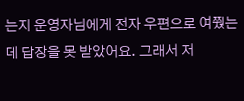는지 운영자님에게 전자 우편으로 여쭸는데 답장을 못 받았어요. 그래서 저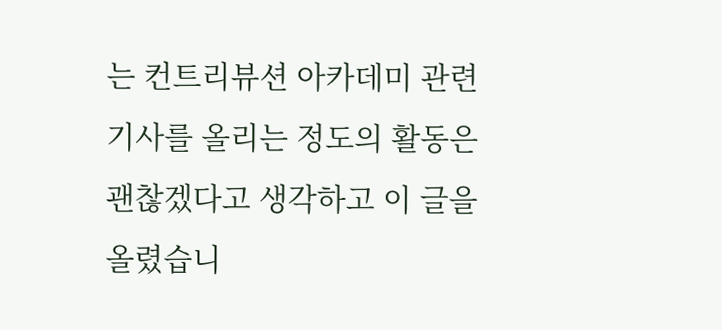는 컨트리뷰션 아카데미 관련 기사를 올리는 정도의 활동은 괜찮겠다고 생각하고 이 글을 올렸습니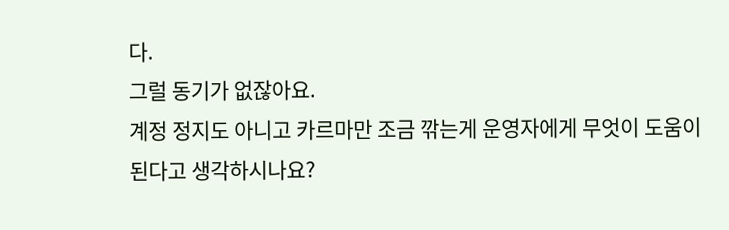다.
그럴 동기가 없잖아요.
계정 정지도 아니고 카르마만 조금 깎는게 운영자에게 무엇이 도움이 된다고 생각하시나요?